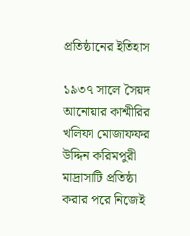প্রতিষ্ঠানের ইতিহাস

১৯৩৭ সালে সৈয়দ আনোয়ার কাশ্মীরির খলিফা মোজাফফর উদ্দিন করিমপুরী মাদ্রাসাটি প্রতিষ্ঠা করার পরে নিজেই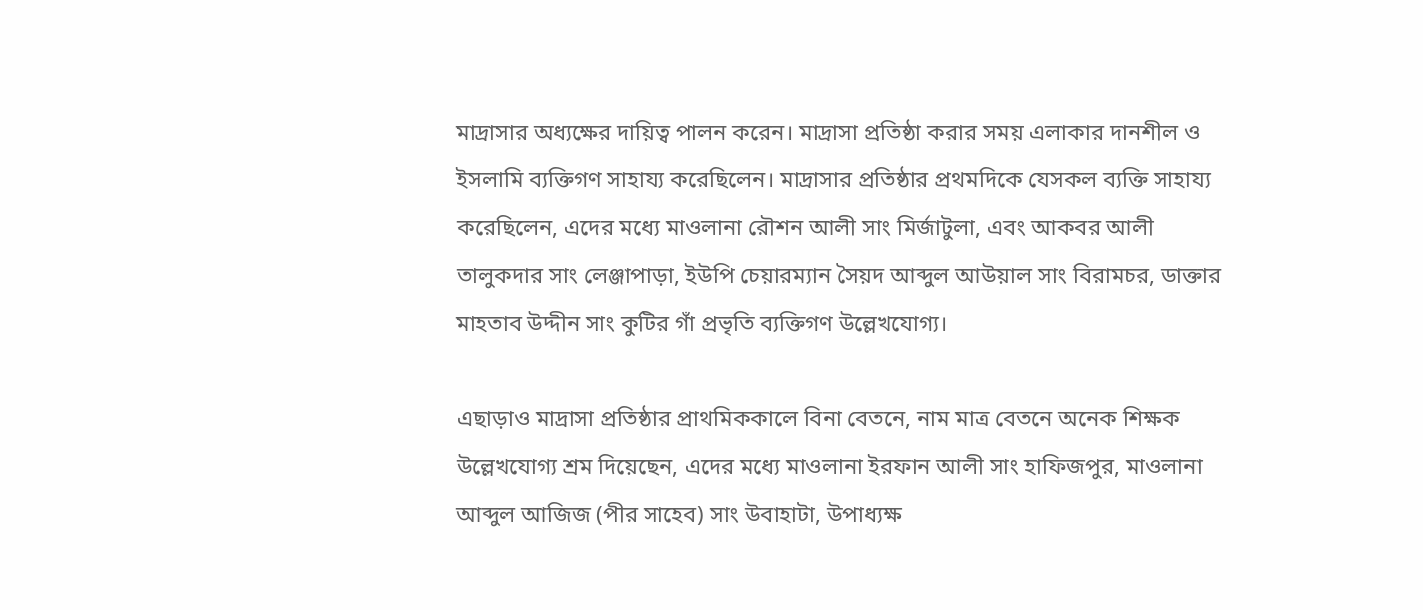মাদ্রাসার অধ্যক্ষের দায়িত্ব পালন করেন। মাদ্রাসা প্রতিষ্ঠা করার সময় এলাকার দানশীল ও ইসলামি ব্যক্তিগণ সাহায্য করেছিলেন। মাদ্রাসার প্রতিষ্ঠার প্রথমদিকে যেসকল ব্যক্তি সাহায্য করেছিলেন, এদের মধ্যে মাওলানা রৌশন আলী সাং মির্জাটুলা, এবং আকবর আলী তালুকদার সাং লেঞ্জাপাড়া, ইউপি চেয়ারম্যান সৈয়দ আব্দুল আউয়াল সাং বিরামচর, ডাক্তার মাহতাব উদ্দীন সাং কুটির গাঁ প্রভৃতি ব্যক্তিগণ উল্লেখযোগ্য।

এছাড়াও মাদ্রাসা প্রতিষ্ঠার প্রাথমিককালে বিনা বেতনে, নাম মাত্র বেতনে অনেক শিক্ষক উল্লেখযোগ্য শ্রম দিয়েছেন, এদের মধ্যে মাওলানা ইরফান আলী সাং হাফিজপুর, মাওলানা আব্দুল আজিজ (পীর সাহেব) সাং উবাহাটা, উপাধ্যক্ষ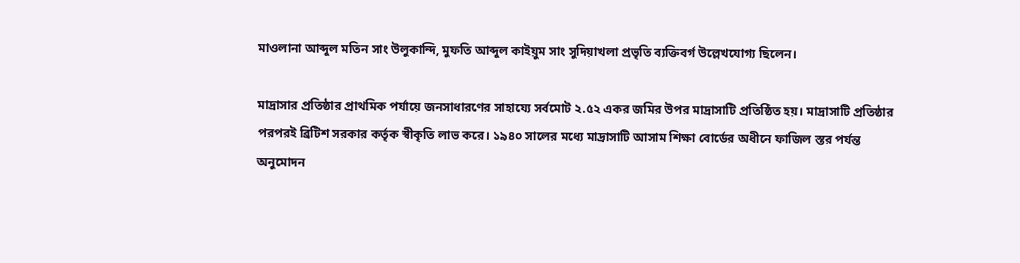মাওলানা আব্দুল মতিন সাং উলুকান্দি, মুফতি আব্দুল কাইয়ুম সাং সুদিয়াখলা প্রভৃতি ব্যক্তিবর্গ উল্লেখযোগ্য ছিলেন।

মাদ্রাসার প্রতিষ্ঠার প্রাথমিক পর্যায়ে জনসাধারণের সাহায্যে সর্বমোট ২.৫২ একর জমির উপর মাদ্রাসাটি প্রতিষ্ঠিত হয়। মাদ্রাসাটি প্রতিষ্ঠার পরপরই ব্রিটিশ সরকার কর্তৃক স্বীকৃতি লাভ করে। ১৯৪০ সালের মধ্যে মাদ্রাসাটি আসাম শিক্ষা বোর্ডের অধীনে ফাজিল স্তর পর্যন্ত অনুমোদন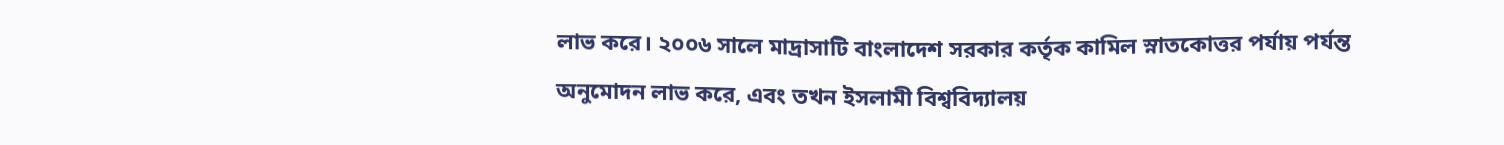লাভ করে। ২০০৬ সালে মাদ্রাসাটি বাংলাদেশ সরকার কর্তৃক কামিল স্নাতকোত্তর পর্যায় পর্যন্ত অনুমোদন লাভ করে, এবং তখন ইসলামী বিশ্ববিদ্যালয়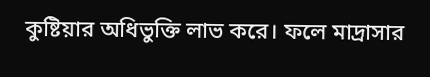কুষ্টিয়ার অধিভুক্তি লাভ করে। ফলে মাদ্রাসার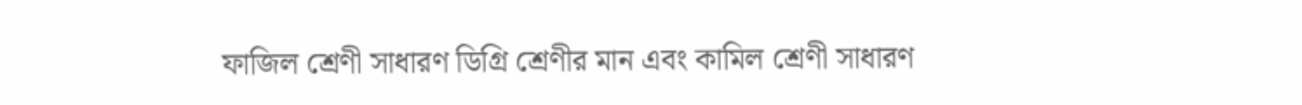ফাজিল শ্রেণী সাধারণ ডিগ্রি শ্রেণীর মান এবং কামিল শ্রেণী সাধারণ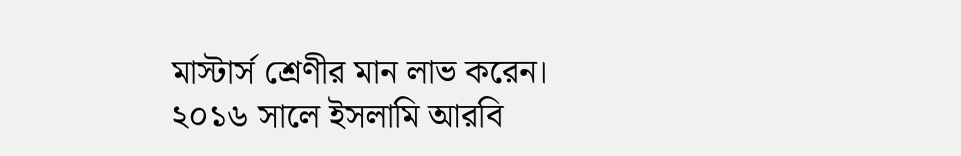মাস্টার্স শ্রেণীর মান লাভ করেন। ২০১৬ সালে ইসলামি আরবি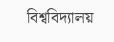বিশ্ববিদ্যালয়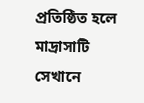প্রতিষ্ঠিত হলে মাদ্রাসাটি সেখানে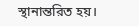স্থানান্তরিত হয়।